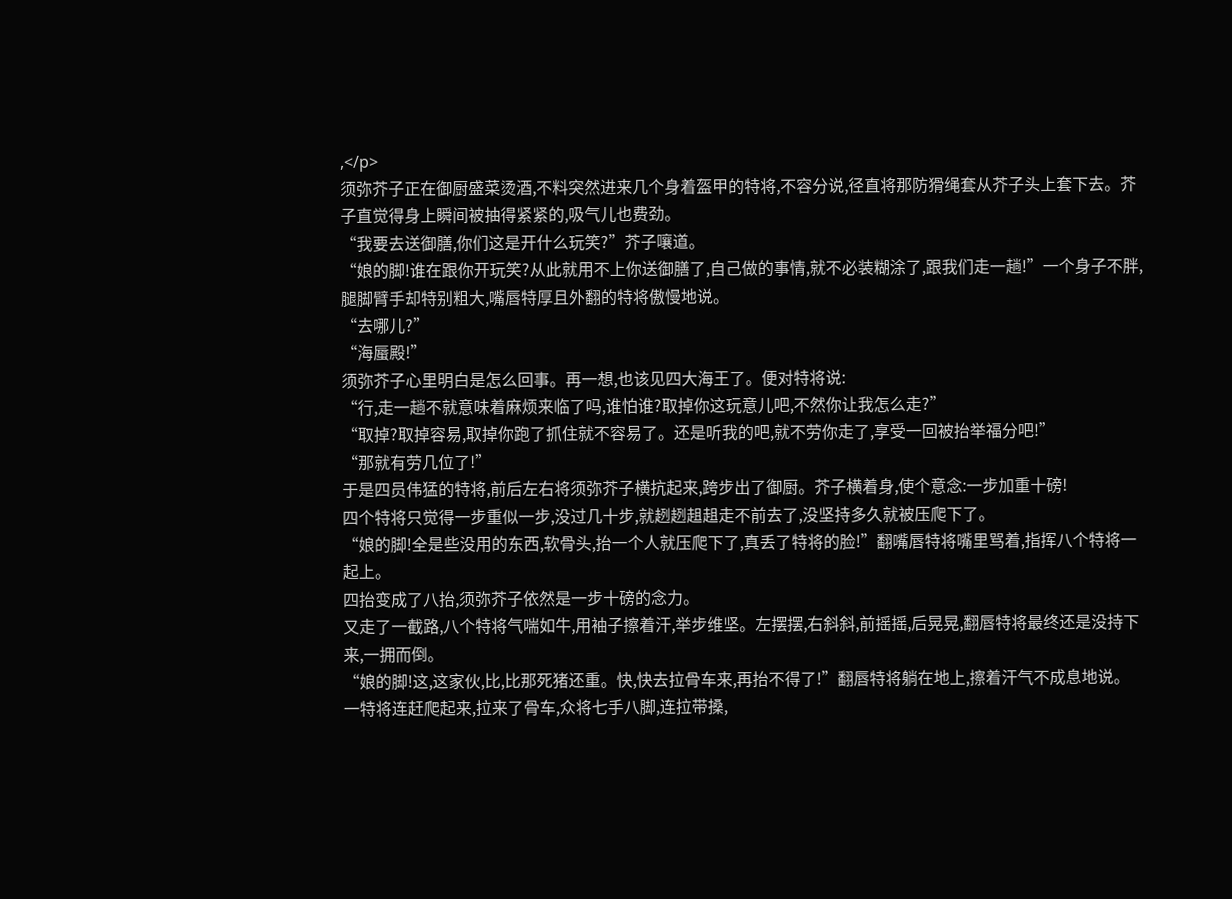,</p>
须弥芥子正在御厨盛菜烫酒,不料突然进来几个身着盔甲的特将,不容分说,径直将那防猾绳套从芥子头上套下去。芥子直觉得身上瞬间被抽得紧紧的,吸气儿也费劲。
“我要去送御膳,你们这是开什么玩笑?”芥子嚷道。
“娘的脚!谁在跟你开玩笑?从此就用不上你送御膳了,自己做的事情,就不必装糊涂了,跟我们走一趟!”一个身子不胖,腿脚臂手却特别粗大,嘴唇特厚且外翻的特将傲慢地说。
“去哪儿?”
“海蜃殿!”
须弥芥子心里明白是怎么回事。再一想,也该见四大海王了。便对特将说:
“行,走一趟不就意味着麻烦来临了吗,谁怕谁?取掉你这玩意儿吧,不然你让我怎么走?”
“取掉?取掉容易,取掉你跑了抓住就不容易了。还是听我的吧,就不劳你走了,享受一回被抬举福分吧!”
“那就有劳几位了!”
于是四员伟猛的特将,前后左右将须弥芥子横抗起来,跨步出了御厨。芥子横着身,使个意念:一步加重十磅!
四个特将只觉得一步重似一步,没过几十步,就趔趔趄趄走不前去了,没坚持多久就被压爬下了。
“娘的脚!全是些没用的东西,软骨头,抬一个人就压爬下了,真丢了特将的脸!”翻嘴唇特将嘴里骂着,指挥八个特将一起上。
四抬变成了八抬,须弥芥子依然是一步十磅的念力。
又走了一截路,八个特将气喘如牛,用袖子擦着汗,举步维坚。左摆摆,右斜斜,前摇摇,后晃晃,翻唇特将最终还是没持下来,一拥而倒。
“娘的脚!这,这家伙,比,比那死猪还重。快,快去拉骨车来,再抬不得了!”翻唇特将躺在地上,擦着汗气不成息地说。
一特将连赶爬起来,拉来了骨车,众将七手八脚,连拉带搡,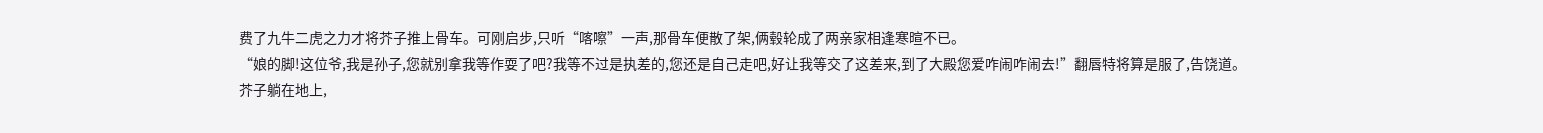费了九牛二虎之力才将芥子推上骨车。可刚启步,只听“喀嚓”一声,那骨车便散了架,俩毂轮成了两亲家相逢寒暄不已。
“娘的脚!这位爷,我是孙子,您就别拿我等作耍了吧?我等不过是执差的,您还是自己走吧,好让我等交了这差来,到了大殿您爱咋闹咋闹去!”翻唇特将算是服了,告饶道。
芥子躺在地上,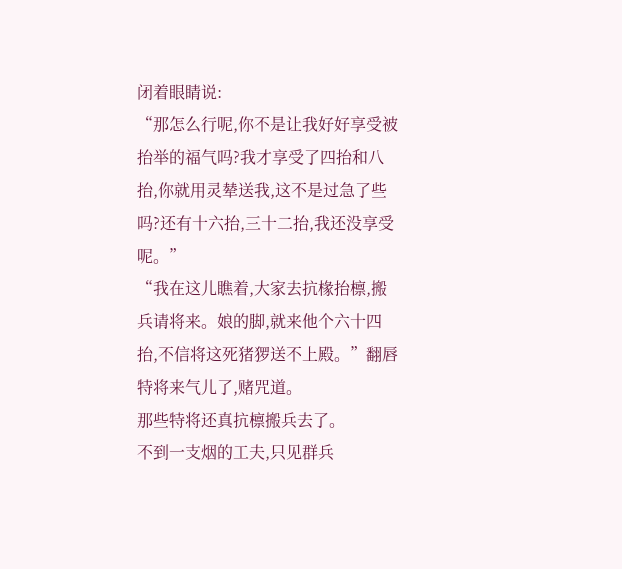闭着眼睛说:
“那怎么行呢,你不是让我好好享受被抬举的福气吗?我才享受了四抬和八抬,你就用灵辇送我,这不是过急了些吗?还有十六抬,三十二抬,我还没享受呢。”
“我在这儿瞧着,大家去抗椽抬檩,搬兵请将来。娘的脚,就来他个六十四抬,不信将这死猪猡送不上殿。”翻唇特将来气儿了,赌咒道。
那些特将还真抗檩搬兵去了。
不到一支烟的工夫,只见群兵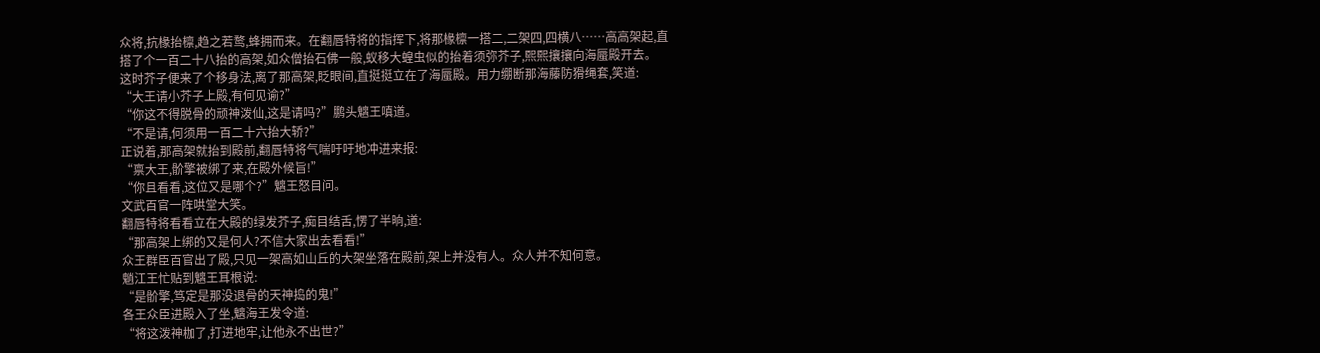众将,抗椽抬檩,趋之若鹜,蜂拥而来。在翻唇特将的指挥下,将那椽檩一搭二,二架四,四横八……高高架起,直搭了个一百二十八抬的高架,如众僧抬石佛一般,蚁移大蝗虫似的抬着须弥芥子,熙熙攘攘向海蜃殿开去。
这时芥子便来了个移身法,离了那高架,眨眼间,直挺挺立在了海蜃殿。用力绷断那海藤防猾绳套,笑道:
“大王请小芥子上殿,有何见谕?”
“你这不得脱骨的顽神泼仙,这是请吗?”鹏头魑王嗔道。
“不是请,何须用一百二十六抬大轿?”
正说着,那高架就抬到殿前,翻唇特将气喘吁吁地冲进来报:
“禀大王,骱擎被绑了来,在殿外候旨!”
“你且看看,这位又是哪个?”魑王怒目问。
文武百官一阵哄堂大笑。
翻唇特将看看立在大殿的绿发芥子,痴目结舌,愣了半晌,道:
“那高架上绑的又是何人?不信大家出去看看!”
众王群臣百官出了殿,只见一架高如山丘的大架坐落在殿前,架上并没有人。众人并不知何意。
魈江王忙贴到魑王耳根说:
“是骱擎,笃定是那没退骨的天神捣的鬼!”
各王众臣进殿入了坐,魑海王发令道:
“将这泼神枷了,打进地牢,让他永不出世?”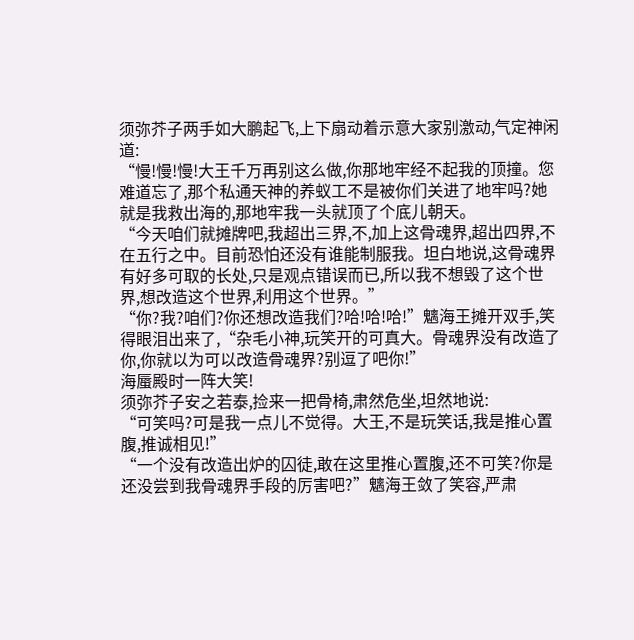须弥芥子两手如大鹏起飞,上下扇动着示意大家别激动,气定神闲道:
“慢!慢!慢!大王千万再别这么做,你那地牢经不起我的顶撞。您难道忘了,那个私通天神的养蚁工不是被你们关进了地牢吗?她就是我救出海的,那地牢我一头就顶了个底儿朝天。
“今天咱们就摊牌吧,我超出三界,不,加上这骨魂界,超出四界,不在五行之中。目前恐怕还没有谁能制服我。坦白地说,这骨魂界有好多可取的长处,只是观点错误而已,所以我不想毁了这个世界,想改造这个世界,利用这个世界。”
“你?我?咱们?你还想改造我们?哈!哈!哈!”魑海王摊开双手,笑得眼泪出来了,“杂毛小神,玩笑开的可真大。骨魂界没有改造了你,你就以为可以改造骨魂界?别逗了吧你!”
海蜃殿时一阵大笑!
须弥芥子安之若泰,捡来一把骨椅,肃然危坐,坦然地说:
“可笑吗?可是我一点儿不觉得。大王,不是玩笑话,我是推心置腹,推诚相见!”
“一个没有改造出炉的囚徒,敢在这里推心置腹,还不可笑?你是还没尝到我骨魂界手段的厉害吧?”魑海王敛了笑容,严肃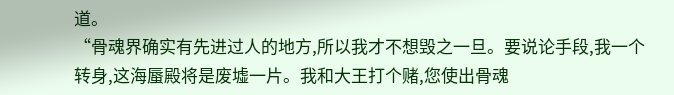道。
“骨魂界确实有先进过人的地方,所以我才不想毁之一旦。要说论手段,我一个转身,这海蜃殿将是废墟一片。我和大王打个赌,您使出骨魂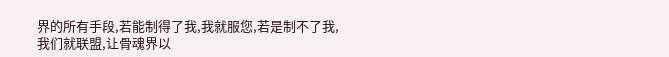界的所有手段,若能制得了我,我就服您,若是制不了我,我们就联盟,让骨魂界以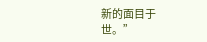新的面目于世。”